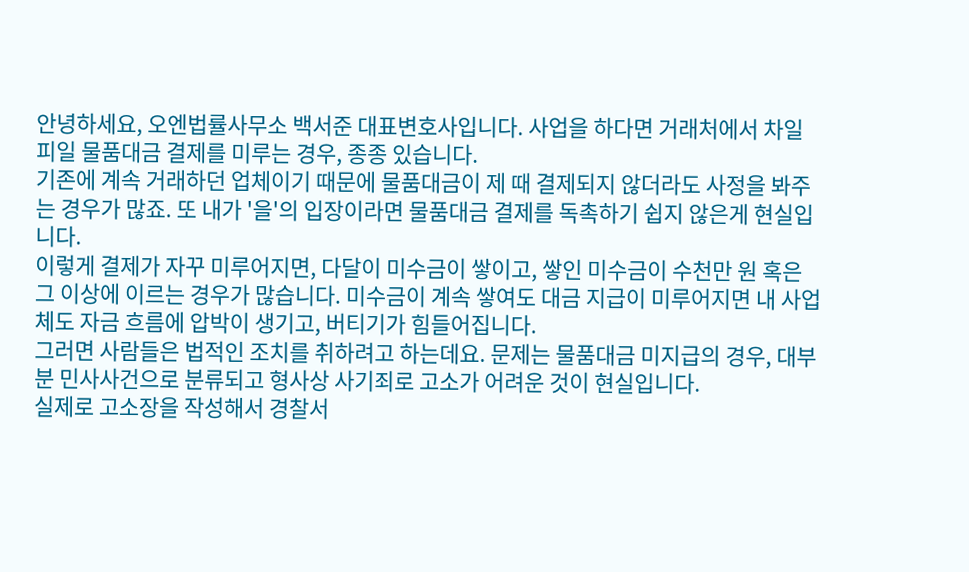안녕하세요, 오엔법률사무소 백서준 대표변호사입니다. 사업을 하다면 거래처에서 차일피일 물품대금 결제를 미루는 경우, 종종 있습니다.
기존에 계속 거래하던 업체이기 때문에 물품대금이 제 때 결제되지 않더라도 사정을 봐주는 경우가 많죠. 또 내가 '을'의 입장이라면 물품대금 결제를 독촉하기 쉽지 않은게 현실입니다.
이렇게 결제가 자꾸 미루어지면, 다달이 미수금이 쌓이고, 쌓인 미수금이 수천만 원 혹은 그 이상에 이르는 경우가 많습니다. 미수금이 계속 쌓여도 대금 지급이 미루어지면 내 사업체도 자금 흐름에 압박이 생기고, 버티기가 힘들어집니다.
그러면 사람들은 법적인 조치를 취하려고 하는데요. 문제는 물품대금 미지급의 경우, 대부분 민사사건으로 분류되고 형사상 사기죄로 고소가 어려운 것이 현실입니다.
실제로 고소장을 작성해서 경찰서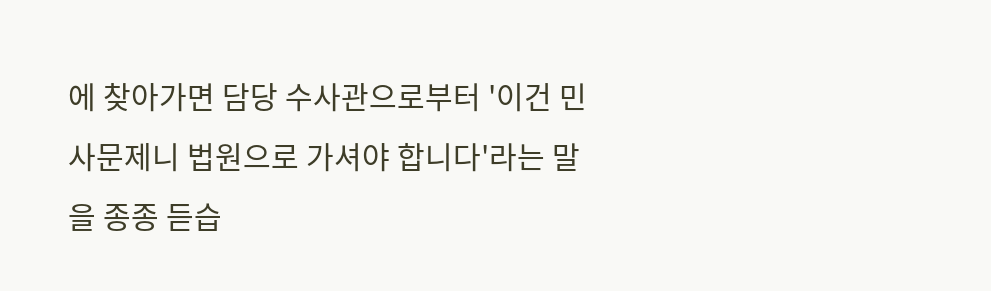에 찾아가면 담당 수사관으로부터 '이건 민사문제니 법원으로 가셔야 합니다'라는 말을 종종 듣습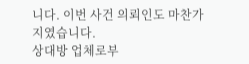니다. 이번 사건 의뢰인도 마찬가지였습니다.
상대방 업체로부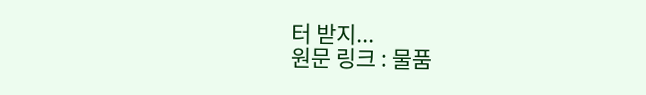터 받지...
원문 링크 : 물품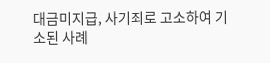대금미지급, 사기죄로 고소하여 기소된 사례